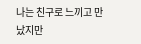나는 친구로 느끼고 만났지만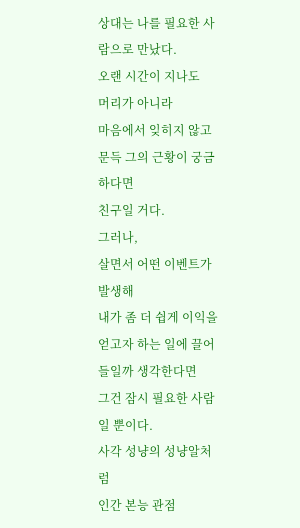상대는 나를 필요한 사람으로 만났다.
오랜 시간이 지나도
머리가 아니라
마음에서 잊히지 않고
문득 그의 근황이 궁금하다면
친구일 거다.
그러나,
살면서 어떤 이벤트가 발생해
내가 좀 더 쉽게 이익을 얻고자 하는 일에 끌어들일까 생각한다면
그건 잠시 필요한 사람일 뿐이다.
사각 성냥의 성냥알처럼
인간 본능 관점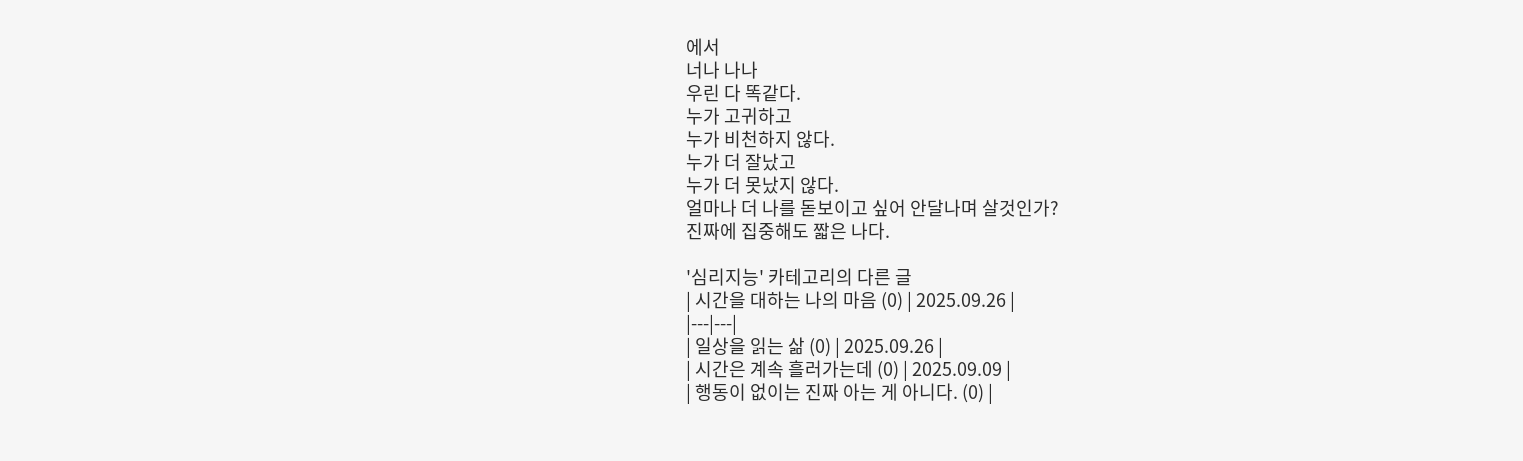에서
너나 나나
우린 다 똑같다.
누가 고귀하고
누가 비천하지 않다.
누가 더 잘났고
누가 더 못났지 않다.
얼마나 더 나를 돋보이고 싶어 안달나며 살것인가?
진짜에 집중해도 짧은 나다.

'심리지능' 카테고리의 다른 글
| 시간을 대하는 나의 마음 (0) | 2025.09.26 |
|---|---|
| 일상을 읽는 삶 (0) | 2025.09.26 |
| 시간은 계속 흘러가는데 (0) | 2025.09.09 |
| 행동이 없이는 진짜 아는 게 아니다. (0) |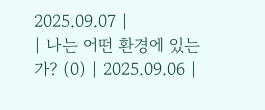2025.09.07 |
| 나는 어떤 환경에 있는가? (0) | 2025.09.06 |